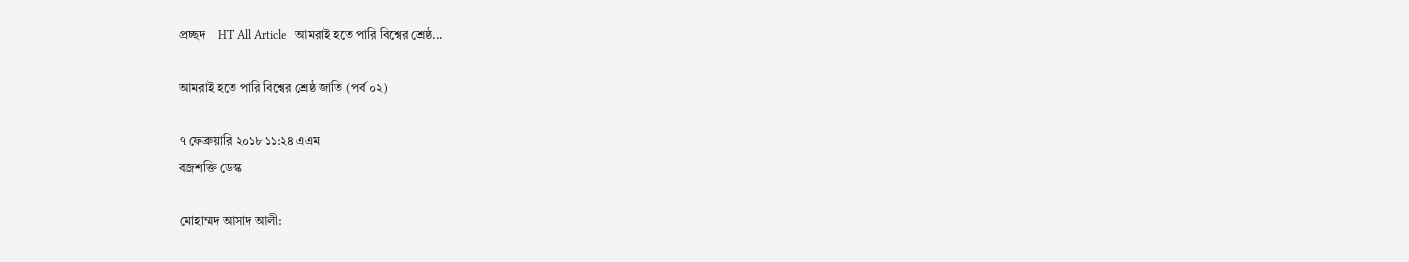প্রচ্ছদ    HT All Article   আমরাই হতে পারি বিশ্বের শ্রেষ্ঠ...

আমরাই হতে পারি বিশ্বের শ্রেষ্ঠ জাতি (পর্ব ০২)

৭ ফেব্রুয়ারি ২০১৮ ১১:২৪ এএম
বজ্রশক্তি ডেস্ক

মোহাম্মদ আসাদ আলী: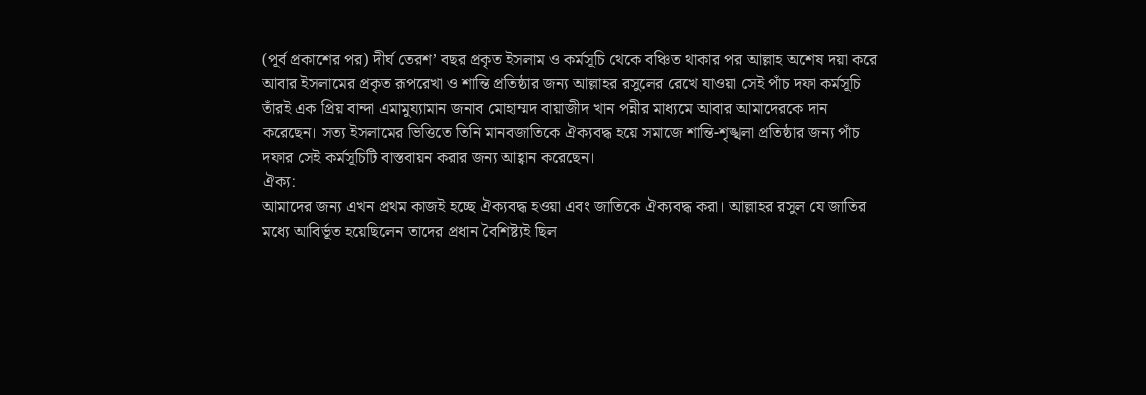(পূর্ব প্রকাশের পর) দীর্ঘ তেরশ’ বছর প্রকৃত ইসলাম ও কর্মসূচি থেকে বঞ্চিত থাকার পর আল্লাহ অশেষ দয়া করে আবার ইসলামের প্রকৃত রূপরেখা ও শান্তি প্রতিষ্ঠার জন্য আল্লাহর রসুলের রেখে যাওয়া সেই পাঁচ দফা কর্মসূচি তাঁরই এক প্রিয় বান্দা এমামুয্যামান জনাব মোহাম্মদ বায়াজীদ খান পন্নীর মাধ্যমে আবার আমাদেরকে দান করেছেন। সত্য ইসলামের ভিত্তিতে তিনি মানবজাতিকে ঐক্যবদ্ধ হয়ে সমাজে শান্তি-শৃঙ্খলা প্রতিষ্ঠার জন্য পাঁচ দফার সেই কর্মসূচিটি বাস্তবায়ন করার জন্য আহ্বান করেছেন।
ঐক্য:
আমাদের জন্য এখন প্রথম কাজই হচ্ছে ঐক্যবদ্ধ হওয়া এবং জাতিকে ঐক্যবদ্ধ করা। আল্লাহর রসুল যে জাতির মধ্যে আবির্ভূত হয়েছিলেন তাদের প্রধান বৈশিষ্ট্যই ছিল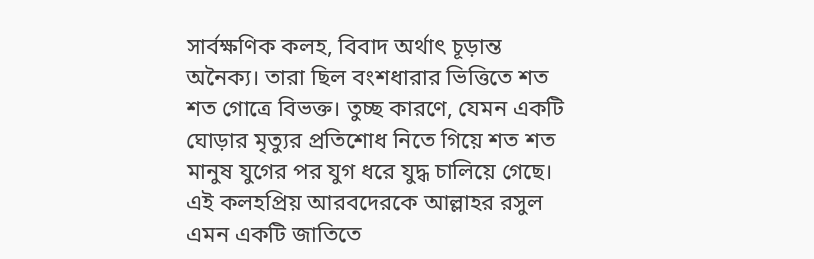সার্বক্ষণিক কলহ, বিবাদ অর্থাৎ চূড়ান্ত অনৈক্য। তারা ছিল বংশধারার ভিত্তিতে শত শত গোত্রে বিভক্ত। তুচ্ছ কারণে, যেমন একটি ঘোড়ার মৃত্যুর প্রতিশোধ নিতে গিয়ে শত শত মানুষ যুগের পর যুগ ধরে যুদ্ধ চালিয়ে গেছে। এই কলহপ্রিয় আরবদেরকে আল্লাহর রসুল এমন একটি জাতিতে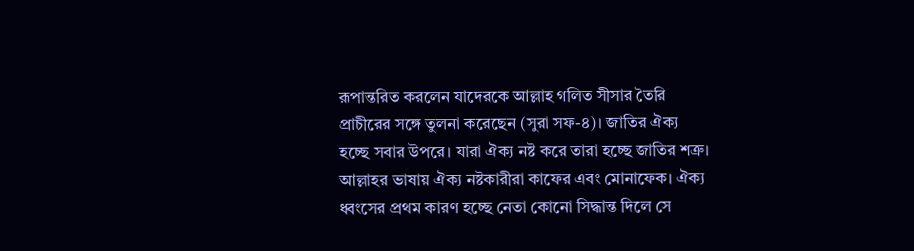রূপান্তরিত করলেন যাদেরকে আল্লাহ গলিত সীসার তৈরি প্রাচীরের সঙ্গে তুলনা করেছেন (সুরা সফ-৪)। জাতির ঐক্য হচ্ছে সবার উপরে। যারা ঐক্য নষ্ট করে তারা হচ্ছে জাতির শত্রু। আল্লাহর ভাষায় ঐক্য নষ্টকারীরা কাফের এবং মোনাফেক। ঐক্য ধ্বংসের প্রথম কারণ হচ্ছে নেতা কোনো সিদ্ধান্ত দিলে সে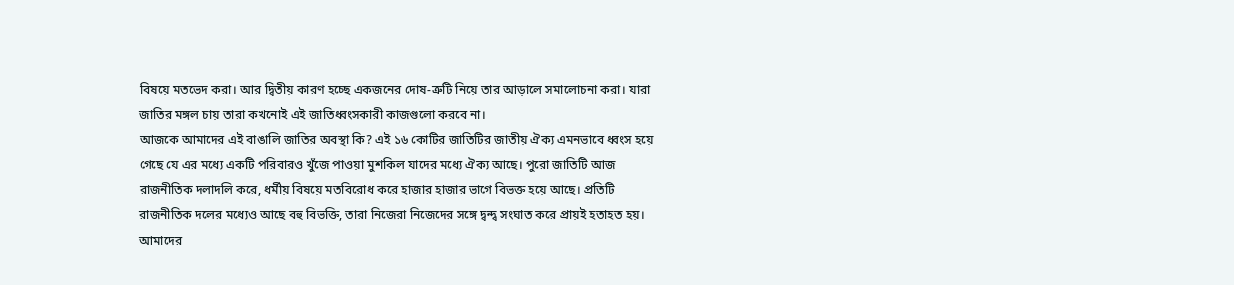বিষয়ে মতভেদ করা। আর দ্বিতীয় কারণ হচ্ছে একজনের দোষ-ত্রুটি নিয়ে তার আড়ালে সমালোচনা করা। যারা জাতির মঙ্গল চায় তারা কখনোই এই জাতিধ্বংসকারী কাজগুলো করবে না।
আজকে আমাদের এই বাঙালি জাতির অবস্থা কি? এই ১৬ কোটির জাতিটির জাতীয় ঐক্য এমনভাবে ধ্বংস হয়ে গেছে যে এর মধ্যে একটি পরিবারও খুঁজে পাওয়া মুশকিল যাদের মধ্যে ঐক্য আছে। পুরো জাতিটি আজ রাজনীতিক দলাদলি করে, ধর্মীয় বিষয়ে মতবিরোধ করে হাজার হাজার ভাগে বিভক্ত হয়ে আছে। প্রতিটি রাজনীতিক দলের মধ্যেও আছে বহু বিভক্তি, তারা নিজেরা নিজেদের সঙ্গে দ্বন্দ্ব সংঘাত করে প্রায়ই হতাহত হয়। আমাদের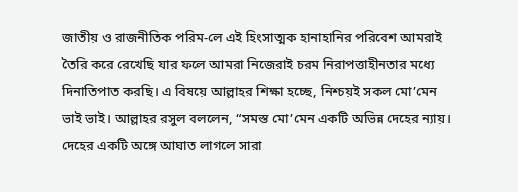জাতীয় ও রাজনীতিক পরিম-লে এই হিংসাত্মক হানাহানির পরিবেশ আমরাই তৈরি করে রেখেছি যার ফলে আমরা নিজেরাই চরম নিরাপত্তাহীনতার মধ্যে দিনাতিপাত করছি। এ বিষয়ে আল্লাহর শিক্ষা হচ্ছে, নিশ্চয়ই সকল মো’মেন ভাই ভাই। আল্লাহর রসুল বললেন, “সমস্ত মো’মেন একটি অভিন্ন দেহের ন্যায়। দেহের একটি অঙ্গে আঘাত লাগলে সারা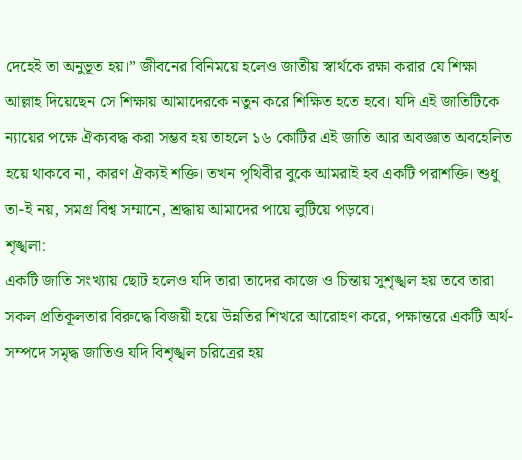দেহেই তা অনুভূত হয়।” জীবনের বিনিময়ে হলেও জাতীয় স্বার্থকে রক্ষা করার যে শিক্ষা আল্লাহ দিয়েছেন সে শিক্ষায় আমাদেরকে নতুন করে শিক্ষিত হতে হবে। যদি এই জাতিটিকে ন্যায়ের পক্ষে ঐক্যবদ্ধ করা সম্ভব হয় তাহলে ১৬ কোটির এই জাতি আর অবজ্ঞাত অবহেলিত হয়ে থাকবে না, কারণ ঐক্যই শক্তি। তখন পৃথিবীর বুকে আমরাই হব একটি পরাশক্তি। শুধু তা-ই নয়, সমগ্র বিশ্ব সম্মানে, শ্রদ্ধায় আমাদের পায়ে লুটিয়ে পড়বে।
শৃঙ্খলা:
একটি জাতি সংখ্যায় ছোট হলেও যদি তারা তাদের কাজে ও চিন্তায় সুশৃঙ্খল হয় তবে তারা সকল প্রতিকূলতার বিরুদ্ধে বিজয়ী হয়ে উন্নতির শিখরে আরোহণ করে, পক্ষান্তরে একটি অর্থ-সম্পদে সমৃদ্ধ জাতিও যদি বিশৃঙ্খল চরিত্রের হয়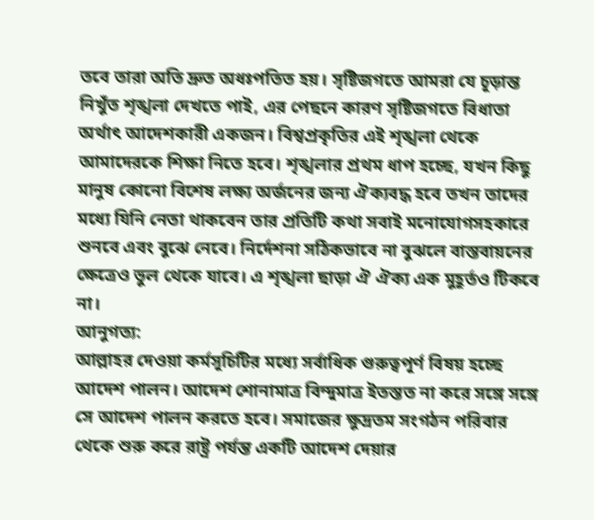তবে তারা অতি দ্রুত অধঃপতিত হয়। সৃষ্টিজগতে আমরা যে চূড়ান্ত নিখুঁত শৃঙ্খলা দেখতে পাই, এর পেছনে কারণ সৃষ্টিজগতে বিধাতা অর্থাৎ আদেশকারী একজন। বিশ্বপ্রকৃতির এই শৃঙ্খলা থেকে আমাদেরকে শিক্ষা নিতে হবে। শৃঙ্খলার প্রথম ধাপ হচ্ছে, যখন কিছু মানুষ কোনো বিশেষ লক্ষ্য অর্জনের জন্য ঐক্যবদ্ধ হবে তখন তাদের মধ্যে যিনি নেতা থাকবেন তার প্রতিটি কথা সবাই মনোযোগসহকারে শুনবে এবং বুঝে নেবে। নির্দেশনা সঠিকভাবে না বুঝলে বাস্তবায়নের ক্ষেত্রেও ভুল থেকে যাবে। এ শৃঙ্খলা ছাড়া ঐ ঐক্য এক মুহূর্তও টিকবে না।
আনুগত্য:
আল্লাহর দেওয়া কর্মসূচিটির মধ্যে সর্বাধিক গুরুত্বপূর্ণ বিষয় হচ্ছে আদেশ পালন। আদেশ শোনামাত্র বিন্দুমাত্র ইতস্তত না করে সঙ্গে সঙ্গে সে আদেশ পালন করতে হবে। সমাজের ক্ষুদ্রতম সংগঠন পরিবার থেকে শুরু করে রাষ্ট্র পর্যন্ত একটি আদেশ দেয়ার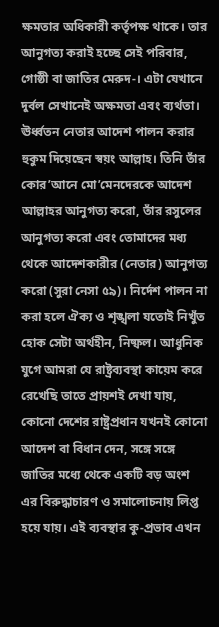ক্ষমতার অধিকারী কর্তৃপক্ষ থাকে। তার আনুগত্য করাই হচ্ছে সেই পরিবার, গোষ্ঠী বা জাতির মেরুদ-। এটা যেখানে দুর্বল সেখানেই অক্ষমতা এবং ব্যর্থতা। ঊর্ধ্বতন নেতার আদেশ পালন করার হুকুম দিয়েছেন স্বয়ং আল্লাহ। তিনি তাঁর কোর’আনে মো’মেনদেরকে আদেশ আল্লাহর আনুগত্য করো, তাঁর রসুলের আনুগত্য করো এবং তোমাদের মধ্য থেকে আদেশকারীর (নেতার) আনুগত্য করো (সুরা নেসা ৫৯)। নির্দেশ পালন না করা হলে ঐক্য ও শৃঙ্খলা যতোই নিখুঁত হোক সেটা অর্থহীন, নিষ্ফল। আধুনিক যুগে আমরা যে রাষ্ট্রব্যবস্থা কায়েম করে রেখেছি তাতে প্রায়শই দেখা যায়, কোনো দেশের রাষ্ট্রপ্রধান যখনই কোনো আদেশ বা বিধান দেন, সঙ্গে সঙ্গে জাতির মধ্যে থেকে একটি বড় অংশ এর বিরুদ্ধাচারণ ও সমালোচনায় লিপ্ত হয়ে যায়। এই ব্যবস্থার কু-প্রভাব এখন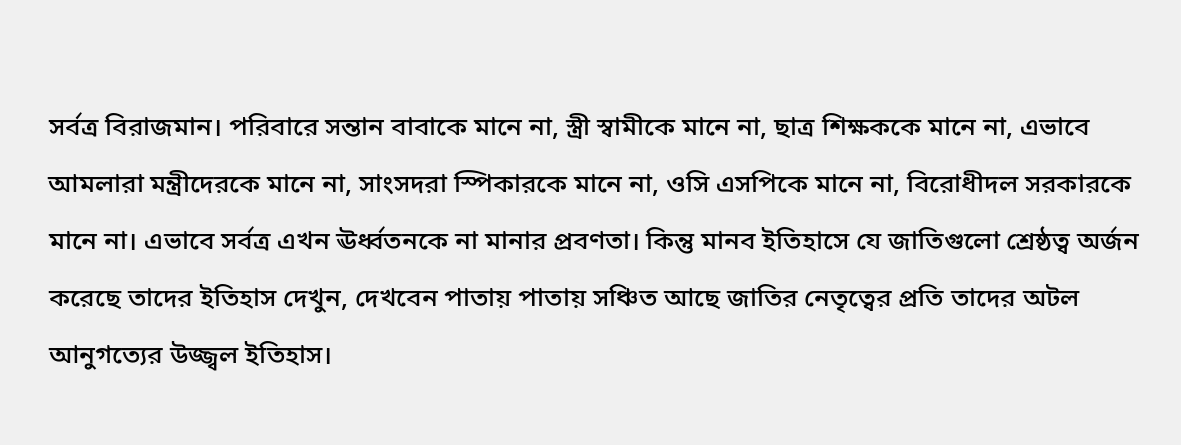সর্বত্র বিরাজমান। পরিবারে সন্তান বাবাকে মানে না, স্ত্রী স্বামীকে মানে না, ছাত্র শিক্ষককে মানে না, এভাবে আমলারা মন্ত্রীদেরকে মানে না, সাংসদরা স্পিকারকে মানে না, ওসি এসপিকে মানে না, বিরোধীদল সরকারকে মানে না। এভাবে সর্বত্র এখন ঊর্ধ্বতনকে না মানার প্রবণতা। কিন্তু মানব ইতিহাসে যে জাতিগুলো শ্রেষ্ঠত্ব অর্জন করেছে তাদের ইতিহাস দেখুন, দেখবেন পাতায় পাতায় সঞ্চিত আছে জাতির নেতৃত্বের প্রতি তাদের অটল আনুগত্যের উজ্জ্বল ইতিহাস।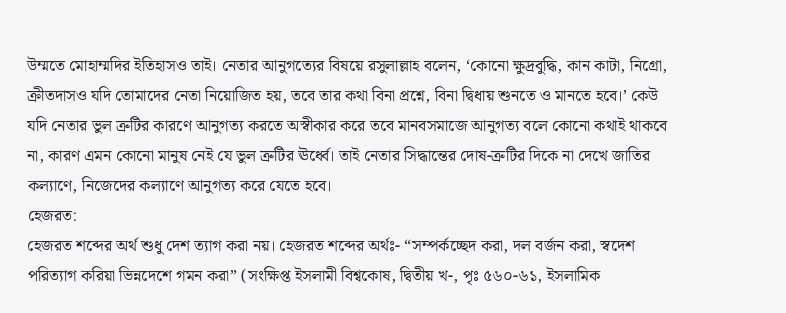উম্মতে মোহাম্মদির ইতিহাসও তাই। নেতার আনুগত্যের বিষয়ে রসুলাল্লাহ বলেন, ‘কোনো ক্ষুদ্রবুদ্ধি, কান কাটা, নিগ্রো, ক্রীতদাসও যদি তোমাদের নেতা নিয়োজিত হয়, তবে তার কথা বিনা প্রশ্নে, বিনা দ্বিধায় শুনতে ও মানতে হবে।’ কেউ যদি নেতার ভুল ত্রুটির কারণে আনুগত্য করতে অস্বীকার করে তবে মানবসমাজে আনুগত্য বলে কোনো কথাই থাকবে না, কারণ এমন কোনো মানুষ নেই যে ভুল ত্রুটির ঊর্ধ্বে। তাই নেতার সিদ্ধান্তের দোষ-ত্রুটির দিকে না দেখে জাতির কল্যাণে, নিজেদের কল্যাণে আনুগত্য করে যেতে হবে।
হেজরত:
হেজরত শব্দের অর্থ শুধু দেশ ত্যাগ করা নয়। হেজরত শব্দের অর্থঃ- “সম্পর্কচ্ছেদ করা, দল বর্জন করা, স্বদেশ পরিত্যাগ করিয়া ভিন্নদেশে গমন করা” (সংক্ষিপ্ত ইসলামী বিশ্বকোষ, দ্বিতীয় খ-, পৃঃ ৫৬০-৬১, ইসলামিক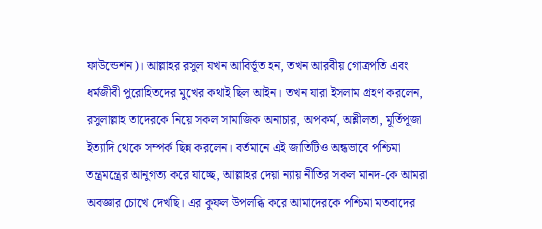ফাউন্ডেশন)। আল্লাহর রসুল যখন আবির্ভূত হন, তখন আরবীয় গোত্রপতি এবং ধর্মজীবী পুরোহিতদের মুখের কথাই ছিল আইন। তখন যারা ইসলাম গ্রহণ করলেন, রসুলাল্লাহ তাদেরকে নিয়ে সকল সামাজিক অনাচার, অপকর্ম, অশ্লীলতা, মূর্তিপূজা ইত্যাদি থেকে সম্পর্ক ছিন্ন করলেন। বর্তমানে এই জাতিটিও অন্ধভাবে পশ্চিমা তন্ত্রমন্ত্রের আনুগত্য করে যাচ্ছে, আল্লাহর দেয়া ন্যায় নীতির সকল মানদ-কে আমরা অবজ্ঞার চোখে দেখছি। এর কুফল উপলব্ধি করে আমাদেরকে পশ্চিমা মতবাদের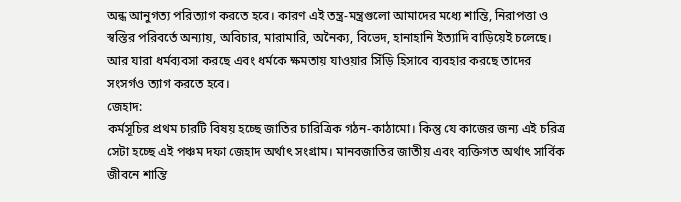অন্ধ আনুগত্য পরিত্যাগ করতে হবে। কারণ এই তন্ত্র-মন্ত্রগুলো আমাদের মধ্যে শান্তি, নিরাপত্তা ও স্বস্তির পরিবর্তে অন্যায়, অবিচার, মারামারি, অনৈক্য, বিভেদ, হানাহানি ইত্যাদি বাড়িয়েই চলেছে। আর যারা ধর্মব্যবসা করছে এবং ধর্মকে ক্ষমতায় যাওয়ার সিঁড়ি হিসাবে ব্যবহার করছে তাদের সংসর্গও ত্যাগ করতে হবে।
জেহাদ:
কর্মসূচির প্রথম চারটি বিষয় হচ্ছে জাতির চারিত্রিক গঠন-কাঠামো। কিন্তু যে কাজের জন্য এই চরিত্র সেটা হচ্ছে এই পঞ্চম দফা জেহাদ অর্থাৎ সংগ্রাম। মানবজাতির জাতীয় এবং ব্যক্তিগত অর্থাৎ সার্বিক জীবনে শান্তি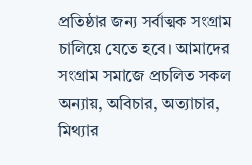প্রতিষ্ঠার জন্য সর্বাত্মক সংগ্রাম চালিয়ে যেতে হবে। আমাদের সংগ্রাম সমাজে প্রচলিত সকল অন্যায়, অবিচার, অত্যাচার, মিথ্যার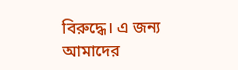বিরুদ্ধে। এ জন্য আমাদের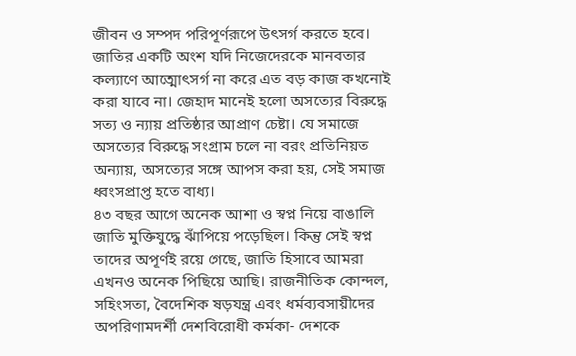জীবন ও সম্পদ পরিপূর্ণরূপে উৎসর্গ করতে হবে। জাতির একটি অংশ যদি নিজেদেরকে মানবতার কল্যাণে আত্মোৎসর্গ না করে এত বড় কাজ কখনোই করা যাবে না। জেহাদ মানেই হলো অসত্যের বিরুদ্ধে সত্য ও ন্যায় প্রতিষ্ঠার আপ্রাণ চেষ্টা। যে সমাজে অসত্যের বিরুদ্ধে সংগ্রাম চলে না বরং প্রতিনিয়ত অন্যায়, অসত্যের সঙ্গে আপস করা হয়, সেই সমাজ ধ্বংসপ্রাপ্ত হতে বাধ্য।
৪৩ বছর আগে অনেক আশা ও স্বপ্ন নিয়ে বাঙালি জাতি মুক্তিযুদ্ধে ঝাঁপিয়ে পড়েছিল। কিন্তু সেই স্বপ্ন তাদের অপূর্ণই রয়ে গেছে, জাতি হিসাবে আমরা এখনও অনেক পিছিয়ে আছি। রাজনীতিক কোন্দল, সহিংসতা, বৈদেশিক ষড়যন্ত্র এবং ধর্মব্যবসায়ীদের অপরিণামদর্শী দেশবিরোধী কর্মকা- দেশকে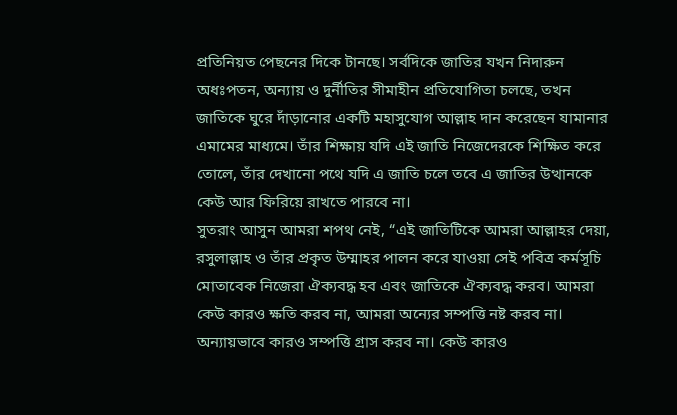প্রতিনিয়ত পেছনের দিকে টানছে। সর্বদিকে জাতির যখন নিদারুন অধঃপতন, অন্যায় ও দুর্নীতির সীমাহীন প্রতিযোগিতা চলছে, তখন জাতিকে ঘুরে দাঁড়ানোর একটি মহাসুযোগ আল্লাহ দান করেছেন যামানার এমামের মাধ্যমে। তাঁর শিক্ষায় যদি এই জাতি নিজেদেরকে শিক্ষিত করে তোলে, তাঁর দেখানো পথে যদি এ জাতি চলে তবে এ জাতির উত্থানকে কেউ আর ফিরিয়ে রাখতে পারবে না।
সুতরাং আসুন আমরা শপথ নেই, “এই জাতিটিকে আমরা আল্লাহর দেয়া, রসুলাল্লাহ ও তাঁর প্রকৃত উম্মাহর পালন করে যাওয়া সেই পবিত্র কর্মসূচি মোতাবেক নিজেরা ঐক্যবদ্ধ হব এবং জাতিকে ঐক্যবদ্ধ করব। আমরা কেউ কারও ক্ষতি করব না, আমরা অন্যের সম্পত্তি নষ্ট করব না। অন্যায়ভাবে কারও সম্পত্তি গ্রাস করব না। কেউ কারও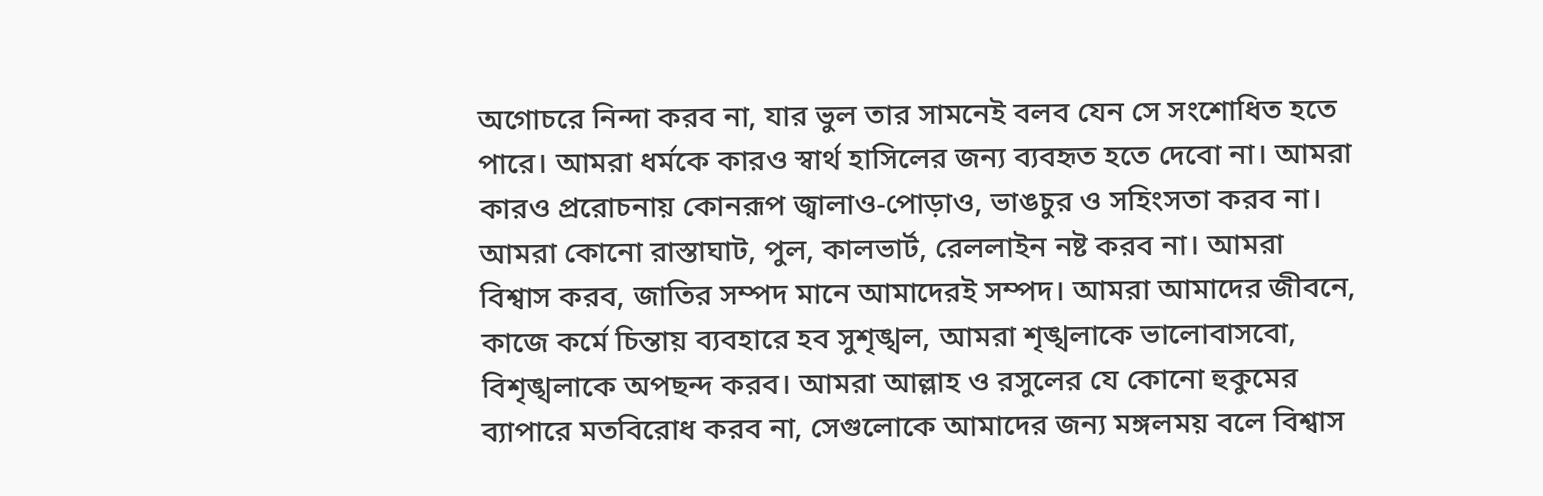অগোচরে নিন্দা করব না, যার ভুল তার সামনেই বলব যেন সে সংশোধিত হতে পারে। আমরা ধর্মকে কারও স্বার্থ হাসিলের জন্য ব্যবহৃত হতে দেবো না। আমরা কারও প্ররোচনায় কোনরূপ জ্বালাও-পোড়াও, ভাঙচুর ও সহিংসতা করব না। আমরা কোনো রাস্তাঘাট, পুল, কালভার্ট, রেললাইন নষ্ট করব না। আমরা বিশ্বাস করব, জাতির সম্পদ মানে আমাদেরই সম্পদ। আমরা আমাদের জীবনে, কাজে কর্মে চিন্তায় ব্যবহারে হব সুশৃঙ্খল, আমরা শৃঙ্খলাকে ভালোবাসবো, বিশৃঙ্খলাকে অপছন্দ করব। আমরা আল্লাহ ও রসুলের যে কোনো হুকুমের ব্যাপারে মতবিরোধ করব না, সেগুলোকে আমাদের জন্য মঙ্গলময় বলে বিশ্বাস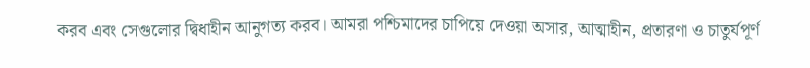করব এবং সেগুলোর দ্বিধাহীন আনুগত্য করব। আমরা পশ্চিমাদের চাপিয়ে দেওয়া অসার, আত্মাহীন, প্রতারণা ও চাতুর্যপূর্ণ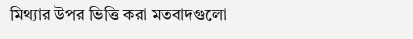মিথ্যার উপর ভিত্তি করা মতবাদগুলো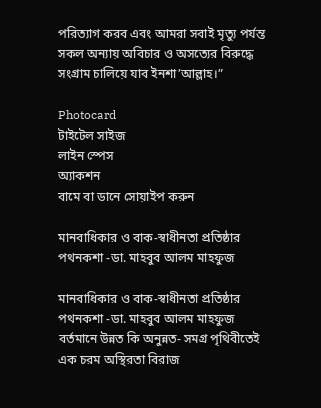পরিত্যাগ করব এবং আমরা সবাই মৃত্যু পর্যন্ত সকল অন্যায় অবিচার ও অসত্যের বিরুদ্ধে সংগ্রাম চালিয়ে যাব ইনশা’আল্লাহ।”

Photocard
টাইটেল সাইজ
লাইন স্পেস
অ্যাকশন
বামে বা ডানে সোয়াইপ করুন

মানবাধিকার ও বাক-স্বাধীনতা প্রতিষ্ঠার পথনকশা -ডা. মাহবুব আলম মাহফুজ

মানবাধিকার ও বাক-স্বাধীনতা প্রতিষ্ঠার পথনকশা -ডা. মাহবুব আলম মাহফুজ
বর্তমানে উন্নত কি অনুন্নত- সমগ্র পৃথিবীতেই এক চরম অস্থিরতা বিরাজ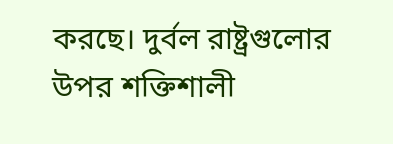করছে। দুর্বল রাষ্ট্রগুলোর উপর শক্তিশালী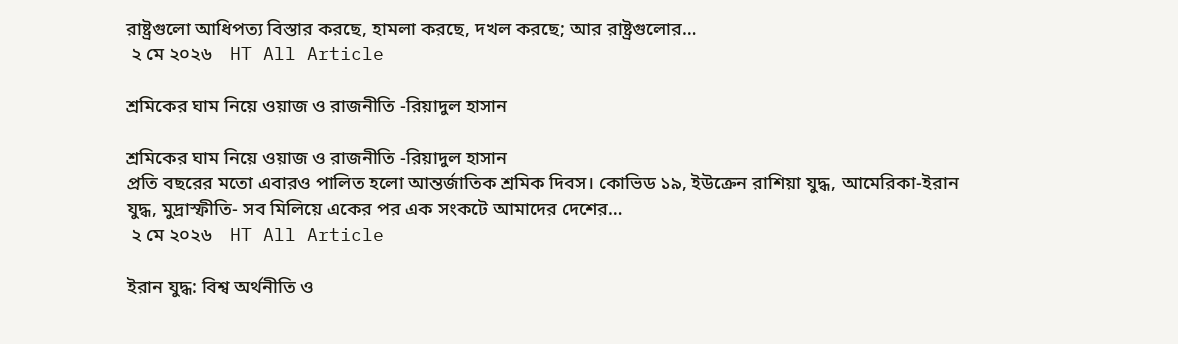রাষ্ট্রগুলো আধিপত্য বিস্তার করছে, হামলা করছে, দখল করছে; আর রাষ্ট্রগুলোর…
 ২ মে ২০২৬    HT All Article

শ্রমিকের ঘাম নিয়ে ওয়াজ ও রাজনীতি -রিয়াদুল হাসান

শ্রমিকের ঘাম নিয়ে ওয়াজ ও রাজনীতি -রিয়াদুল হাসান
প্রতি বছরের মতো এবারও পালিত হলো আন্তর্জাতিক শ্রমিক দিবস। কোভিড ১৯, ইউক্রেন রাশিয়া যুদ্ধ, আমেরিকা-ইরান যুদ্ধ, মুদ্রাস্ফীতি- সব মিলিয়ে একের পর এক সংকটে আমাদের দেশের…
 ২ মে ২০২৬    HT All Article

ইরান যুদ্ধ: বিশ্ব অর্থনীতি ও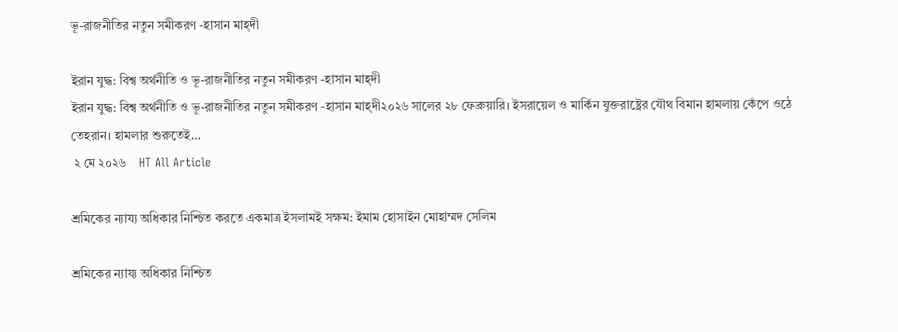ভূ-রাজনীতির নতুন সমীকরণ -হাসান মাহ্দী

ইরান যুদ্ধ: বিশ্ব অর্থনীতি ও ভূ-রাজনীতির নতুন সমীকরণ -হাসান মাহ্দী
ইরান যুদ্ধ: বিশ্ব অর্থনীতি ও ভূ-রাজনীতির নতুন সমীকরণ -হাসান মাহ্দী২০২৬ সালের ২৮ ফেব্রুয়ারি। ইসরায়েল ও মার্কিন যুক্তরাষ্ট্রের যৌথ বিমান হামলায় কেঁপে ওঠে তেহরান। হামলার শুরুতেই…
 ২ মে ২০২৬    HT All Article

শ্রমিকের ন্যায্য অধিকার নিশ্চিত করতে একমাত্র ইসলামই সক্ষম: ইমাম হোসাইন মোহাম্মদ সেলিম

শ্রমিকের ন্যায্য অধিকার নিশ্চিত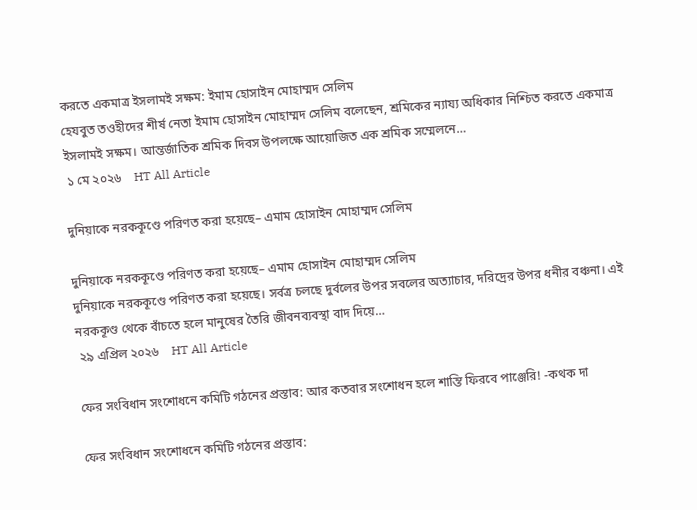করতে একমাত্র ইসলামই সক্ষম: ইমাম হোসাইন মোহাম্মদ সেলিম
হেযবুত তওহীদের শীর্ষ নেতা ইমাম হোসাইন মোহাম্মদ সেলিম বলেছেন, শ্রমিকের ন্যায্য অধিকার নিশ্চিত করতে একমাত্র ইসলামই সক্ষম। আন্তর্জাতিক শ্রমিক দিবস উপলক্ষে আয়োজিত এক শ্রমিক সম্মেলনে…
 ১ মে ২০২৬    HT All Article

দুনিয়াকে নরককূণ্ডে পরিণত করা হয়েছে– এমাম হোসাইন মোহাম্মদ সেলিম

দুনিয়াকে নরককূণ্ডে পরিণত করা হয়েছে– এমাম হোসাইন মোহাম্মদ সেলিম
দুনিয়াকে নরককূণ্ডে পরিণত করা হয়েছে। সর্বত্র চলছে দুর্বলের উপর সবলের অত্যাচার, দরিদ্রের উপর ধনীর বঞ্চনা। এই নরককূণ্ড থেকে বাঁচতে হলে মানুষের তৈরি জীবনব্যবস্থা বাদ দিয়ে…
 ২৯ এপ্রিল ২০২৬    HT All Article

ফের সংবিধান সংশোধনে কমিটি গঠনের প্রস্তাব: আর কতবার সংশোধন হলে শান্তি ফিরবে পাঞ্জেরি! -কথক দা

ফের সংবিধান সংশোধনে কমিটি গঠনের প্রস্তাব: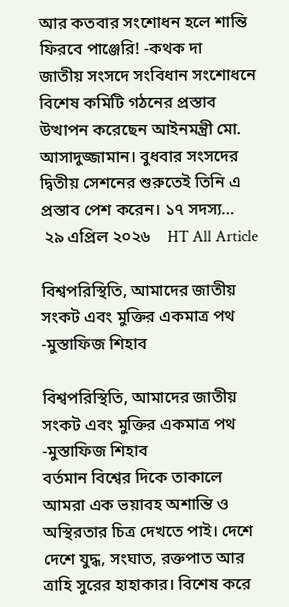আর কতবার সংশোধন হলে শান্তি ফিরবে পাঞ্জেরি! -কথক দা
জাতীয় সংসদে সংবিধান সংশোধনে বিশেষ কমিটি গঠনের প্রস্তাব উত্থাপন করেছেন আইনমন্ত্রী মো. আসাদুজ্জামান। বুধবার সংসদের দ্বিতীয় সেশনের শুরুতেই তিনি এ প্রস্তাব পেশ করেন। ১৭ সদস্য…
 ২৯ এপ্রিল ২০২৬    HT All Article

বিশ্বপরিস্থিতি, আমাদের জাতীয় সংকট এবং মুক্তির একমাত্র পথ -মুস্তাফিজ শিহাব

বিশ্বপরিস্থিতি, আমাদের জাতীয় সংকট এবং মুক্তির একমাত্র পথ -মুস্তাফিজ শিহাব
বর্তমান বিশ্বের দিকে তাকালে আমরা এক ভয়াবহ অশান্তি ও অস্থিরতার চিত্র দেখতে পাই। দেশে দেশে যুদ্ধ, সংঘাত, রক্তপাত আর ত্রাহি সুরের হাহাকার। বিশেষ করে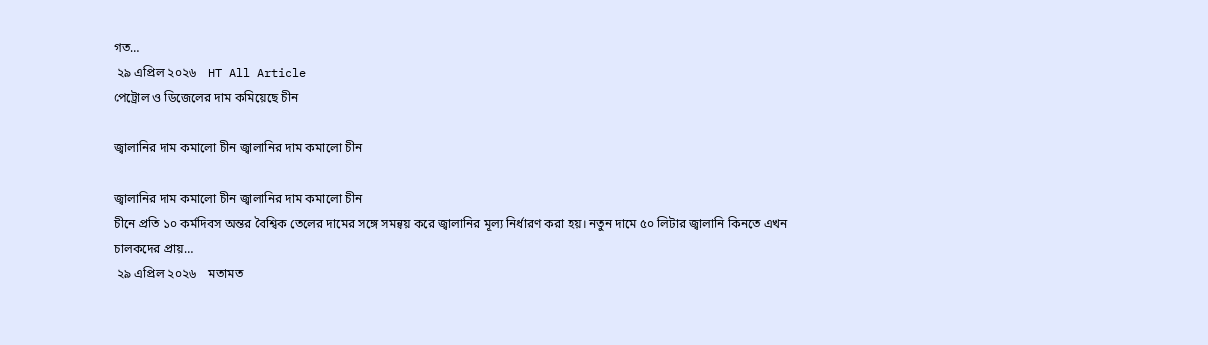গত…
 ২৯ এপ্রিল ২০২৬    HT All Article
পেট্রোল ও ডিজেলের দাম কমিয়েছে চীন

জ্বালানির দাম কমালো চীন জ্বালানির দাম কমালো চীন

জ্বালানির দাম কমালো চীন জ্বালানির দাম কমালো চীন
চীনে প্রতি ১০ কর্মদিবস অন্তর বৈশ্বিক তেলের দামের সঙ্গে সমন্বয় করে জ্বালানির মূল্য নির্ধারণ করা হয়। নতুন দামে ৫০ লিটার জ্বালানি কিনতে এখন চালকদের প্রায়…
 ২৯ এপ্রিল ২০২৬    মতামত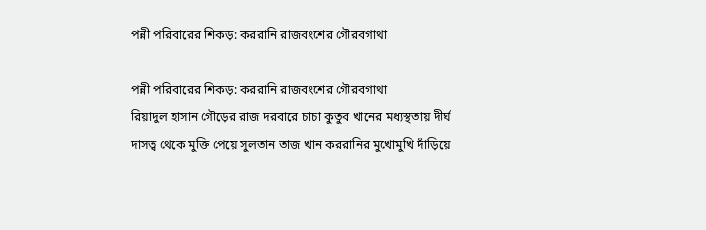পন্নী পরিবারের শিকড়: কররানি রাজবংশের গৌরবগাথা

পন্নী পরিবারের শিকড়: কররানি রাজবংশের গৌরবগাথা
রিয়াদুল হাসান গৌড়ের রাজ দরবারে চাচা কুতুব খানের মধ্যস্থতায় দীর্ঘ দাসত্ব থেকে মুক্তি পেয়ে সুলতান তাজ খান কররানির মুখোমুখি দাঁড়িয়ে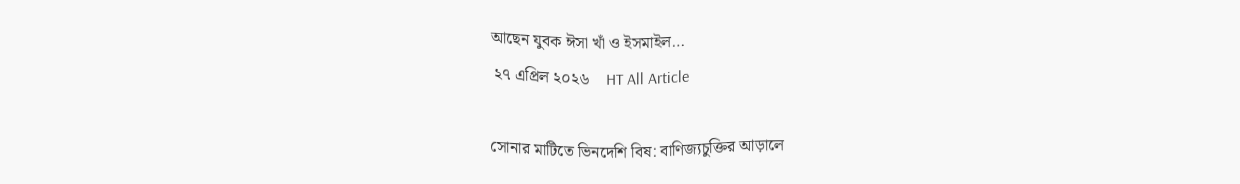আছেন যুবক ঈসা খাঁ ও ইসমাইল…
 ২৭ এপ্রিল ২০২৬    HT All Article

সোনার মাটিতে ভিনদেশি বিষ: বাণিজ্যচুক্তির আড়ালে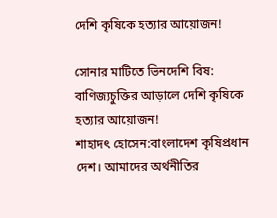দেশি কৃষিকে হত্যার আয়োজন!

সোনার মাটিতে ভিনদেশি বিষ: বাণিজ্যচুক্তির আড়ালে দেশি কৃষিকে হত্যার আয়োজন!
শাহাদৎ হোসেন:বাংলাদেশ কৃষিপ্রধান দেশ। আমাদের অর্থনীতির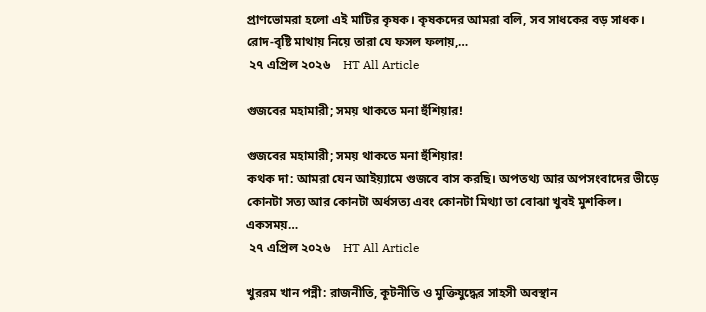প্রাণভোমরা হলো এই মাটির কৃষক। কৃষকদের আমরা বলি, সব সাধকের বড় সাধক। রোদ-বৃষ্টি মাথায় নিয়ে তারা যে ফসল ফলায়,…
 ২৭ এপ্রিল ২০২৬    HT All Article

গুজবের মহামারী; সময় থাকতে মনা হুঁশিয়ার!

গুজবের মহামারী; সময় থাকতে মনা হুঁশিয়ার!
কথক দা: আমরা যেন আইয়্যামে গুজবে বাস করছি। অপতথ্য আর অপসংবাদের ভীড়ে কোনটা সত্য আর কোনটা অর্ধসত্য এবং কোনটা মিথ্যা তা বোঝা খুবই মুশকিল। একসময়…
 ২৭ এপ্রিল ২০২৬    HT All Article

খুররম খান পন্নী: রাজনীতি, কূটনীতি ও মুক্তিযুদ্ধের সাহসী অবস্থান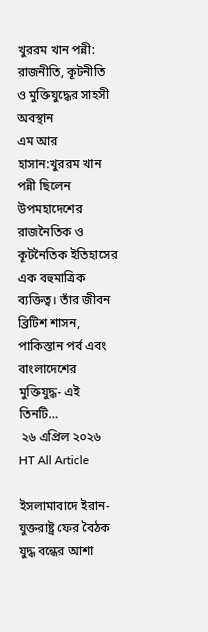খুররম খান পন্নী: রাজনীতি, কূটনীতি ও মুক্তিযুদ্ধের সাহসী অবস্থান
এম আর হাসান:খুররম খান পন্নী ছিলেন উপমহাদেশের রাজনৈতিক ও কূটনৈতিক ইতিহাসের এক বহুমাত্রিক ব্যক্তিত্ব। তাঁর জীবন ব্রিটিশ শাসন, পাকিস্তান পর্ব এবং বাংলাদেশের মুক্তিযুদ্ধ- এই তিনটি…
 ২৬ এপ্রিল ২০২৬    HT All Article

ইসলামাবাদে ইরান-যুক্তরাষ্ট্র ফের বৈঠক যুদ্ধ বন্ধের আশা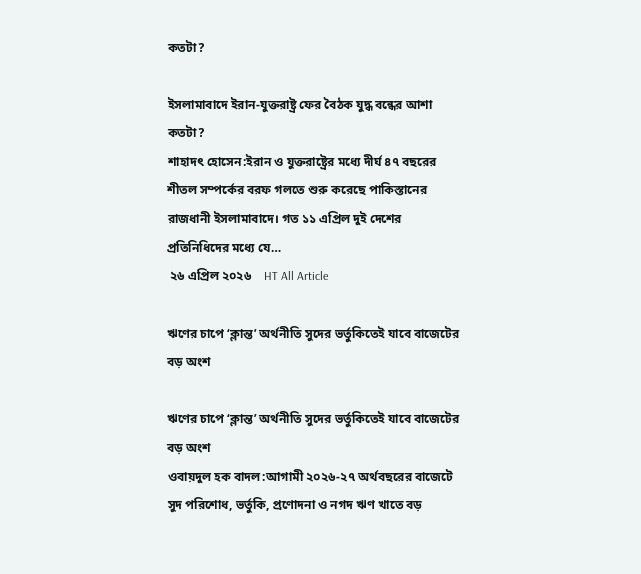কতটা?

ইসলামাবাদে ইরান-যুক্তরাষ্ট্র ফের বৈঠক যুদ্ধ বন্ধের আশা কতটা?
শাহাদৎ হোসেন:ইরান ও যুক্তরাষ্ট্রের মধ্যে দীর্ঘ ৪৭ বছরের শীতল সম্পর্কের বরফ গলতে শুরু করেছে পাকিস্তানের রাজধানী ইসলামাবাদে। গত ১১ এপ্রিল দুই দেশের প্রতিনিধিদের মধ্যে যে…
 ২৬ এপ্রিল ২০২৬    HT All Article

ঋণের চাপে ‘ক্লান্ত’ অর্থনীতি সুদের ভর্তুকিতেই যাবে বাজেটের বড় অংশ

ঋণের চাপে ‘ক্লান্ত’ অর্থনীতি সুদের ভর্তুকিতেই যাবে বাজেটের বড় অংশ
ওবায়দুল হক বাদল:আগামী ২০২৬-২৭ অর্থবছরের বাজেটে সুদ পরিশোধ, ভর্তুকি, প্রণোদনা ও নগদ ঋণ খাতে বড়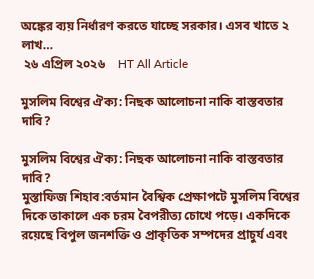অঙ্কের ব্যয় নির্ধারণ করতে যাচ্ছে সরকার। এসব খাতে ২ লাখ…
 ২৬ এপ্রিল ২০২৬    HT All Article

মুসলিম বিশ্বের ঐক্য: নিছক আলোচনা নাকি বাস্তবতার দাবি?

মুসলিম বিশ্বের ঐক্য: নিছক আলোচনা নাকি বাস্তবতার দাবি?
মুস্তাফিজ শিহাব:বর্তমান বৈশ্বিক প্রেক্ষাপটে মুসলিম বিশ্বের দিকে তাকালে এক চরম বৈপরীত্য চোখে পড়ে। একদিকে রয়েছে বিপুল জনশক্তি ও প্রাকৃতিক সম্পদের প্রাচুর্য এবং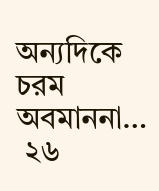অন্যদিকে চরম অবমাননা…
 ২৬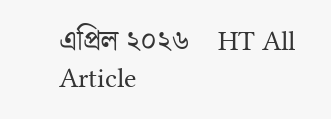এপ্রিল ২০২৬    HT All Article